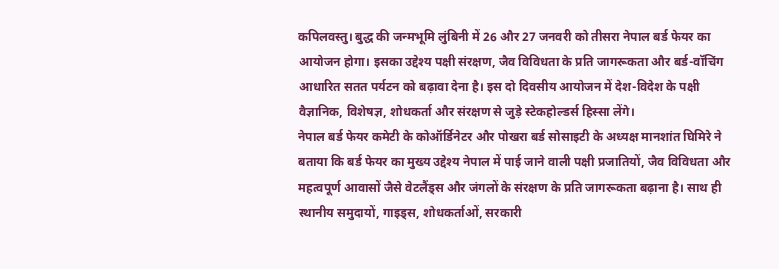कपिलवस्तु। बुद्ध की जन्मभूमि लुंबिनी में 26 और 27 जनवरी को तीसरा नेपाल बर्ड फेयर का आयोजन होगा। इसका उद्देश्य पक्षी संरक्षण, जैव विविधता के प्रति जागरूकता और बर्ड-वॉचिंग आधारित सतत पर्यटन को बढ़ावा देना है। इस दो दिवसीय आयोजन में देश-विदेश के पक्षी वैज्ञानिक, विशेषज्ञ, शोधकर्ता और संरक्षण से जुड़े स्टेकहोल्डर्स हिस्सा लेंगे।
नेपाल बर्ड फेयर कमेटी के कोऑर्डिनेटर और पोखरा बर्ड सोसाइटी के अध्यक्ष मानशांत घिमिरे ने बताया कि बर्ड फेयर का मुख्य उद्देश्य नेपाल में पाई जाने वाली पक्षी प्रजातियों, जैव विविधता और महत्वपूर्ण आवासों जैसे वेटलैंड्स और जंगलों के संरक्षण के प्रति जागरूकता बढ़ाना है। साथ ही स्थानीय समुदायों, गाइड्स, शोधकर्ताओं, सरकारी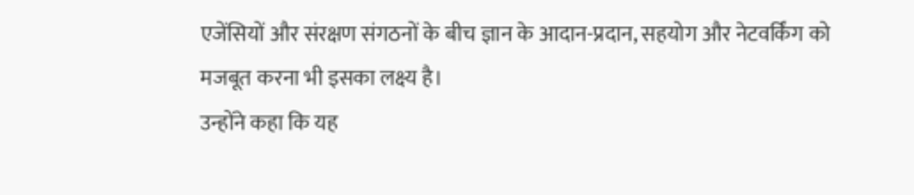एजेंसियों और संरक्षण संगठनों के बीच ज्ञान के आदान-प्रदान, सहयोग और नेटवर्किंग को मजबूत करना भी इसका लक्ष्य है।
उन्होंने कहा कि यह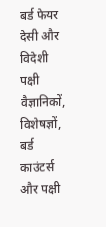बर्ड फेयर देसी और विदेशी पक्षी वैज्ञानिकों, विशेषज्ञों, बर्ड काउंटर्स और पक्षी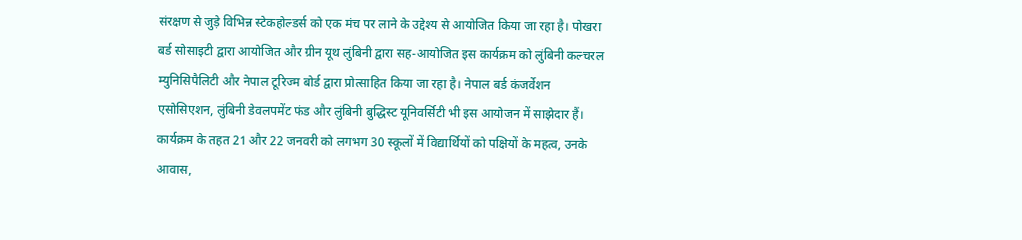संरक्षण से जुड़े विभिन्न स्टेकहोल्डर्स को एक मंच पर लाने के उद्देश्य से आयोजित किया जा रहा है। पोखरा बर्ड सोसाइटी द्वारा आयोजित और ग्रीन यूथ लुंबिनी द्वारा सह-आयोजित इस कार्यक्रम को लुंबिनी कल्चरल म्युनिसिपैलिटी और नेपाल टूरिज्म बोर्ड द्वारा प्रोत्साहित किया जा रहा है। नेपाल बर्ड कंजर्वेशन एसोसिएशन, लुंबिनी डेवलपमेंट फंड और लुंबिनी बुद्धिस्ट यूनिवर्सिटी भी इस आयोजन में साझेदार हैं। कार्यक्रम के तहत 21 और 22 जनवरी को लगभग 30 स्कूलों में विद्यार्थियों को पक्षियों के महत्व, उनके आवास,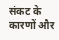संकट के कारणों और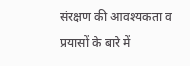संरक्षण की आवश्यकता व प्रयासों के बारे में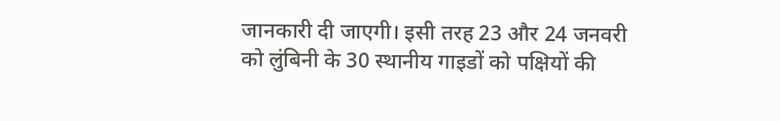जानकारी दी जाएगी। इसी तरह 23 और 24 जनवरी को लुंबिनी के 30 स्थानीय गाइडों को पक्षियों की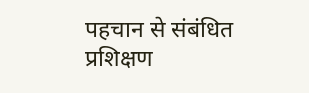पहचान से संबंधित प्रशिक्षण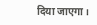दिया जाएगा।